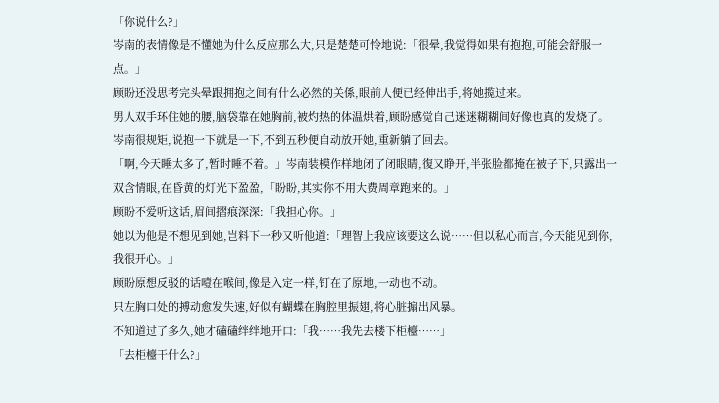「你说什么?」
岑南的表情像是不懂她为什么反应那么大,只是楚楚可怜地说:「很晕,我觉得如果有抱抱,可能会舒服一点。」
顾盼还没思考完头晕跟拥抱之间有什么必然的关係,眼前人便已经伸出手,将她揽过来。
男人双手环住她的腰,脑袋靠在她胸前,被灼热的体温烘着,顾盼感觉自己迷迷糊糊间好像也真的发烧了。
岑南很规矩,说抱一下就是一下,不到五秒便自动放开她,重新躺了回去。
「啊,今天睡太多了,暂时睡不着。」岑南装模作样地闭了闭眼睛,復又睁开,半张脸都掩在被子下,只露出一双含情眼,在昏黄的灯光下盈盈,「盼盼,其实你不用大费周章跑来的。」
顾盼不爱听这话,眉间摺痕深深:「我担心你。」
她以为他是不想见到她,岂料下一秒又听他道:「理智上我应该要这么说……但以私心而言,今天能见到你,我很开心。」
顾盼原想反驳的话噎在喉间,像是入定一样,钉在了原地,一动也不动。
只左胸口处的搏动愈发失速,好似有蝴蝶在胸腔里振翅,将心脏搧出风暴。
不知道过了多久,她才磕磕绊绊地开口:「我……我先去楼下柜檯……」
「去柜檯干什么?」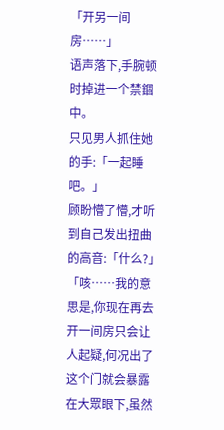「开另一间房……」
语声落下,手腕顿时掉进一个禁錮中。
只见男人抓住她的手:「一起睡吧。」
顾盼懵了懵,才听到自己发出扭曲的高音:「什么?」
「咳……我的意思是,你现在再去开一间房只会让人起疑,何况出了这个门就会暴露在大眾眼下,虽然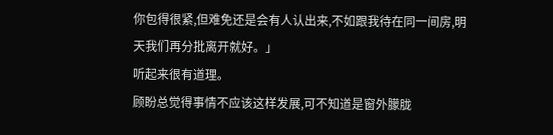你包得很紧,但难免还是会有人认出来,不如跟我待在同一间房,明天我们再分批离开就好。」
听起来很有道理。
顾盼总觉得事情不应该这样发展,可不知道是窗外朦胧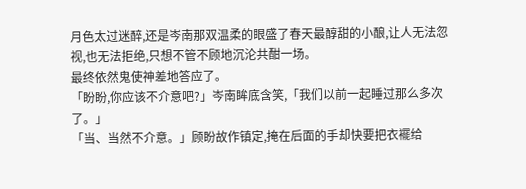月色太过迷醉,还是岑南那双温柔的眼盛了春天最醇甜的小酿,让人无法忽视,也无法拒绝,只想不管不顾地沉沦共酣一场。
最终依然鬼使神差地答应了。
「盼盼,你应该不介意吧?」岑南眸底含笑,「我们以前一起睡过那么多次了。」
「当、当然不介意。」顾盼故作镇定,掩在后面的手却快要把衣襬给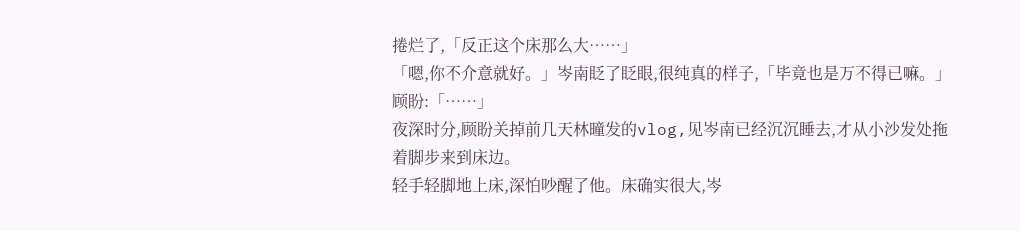捲烂了,「反正这个床那么大……」
「嗯,你不介意就好。」岑南眨了眨眼,很纯真的样子,「毕竟也是万不得已嘛。」
顾盼:「……」
夜深时分,顾盼关掉前几天林曈发的vlog,见岑南已经沉沉睡去,才从小沙发处拖着脚步来到床边。
轻手轻脚地上床,深怕吵醒了他。床确实很大,岑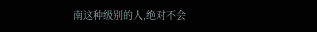南这种级别的人,绝对不会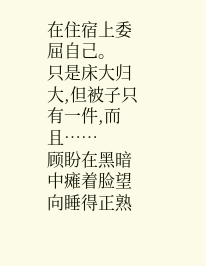在住宿上委屈自己。
只是床大归大,但被子只有一件,而且……
顾盼在黑暗中瘫着脸望向睡得正熟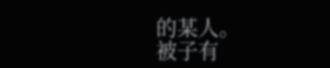的某人。
被子有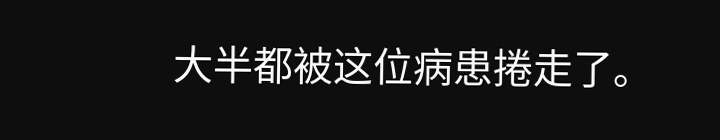大半都被这位病患捲走了。